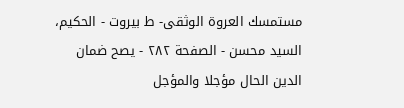مستمسك العروة الوثقى- ط بیروت - الحكيم، السيد محسن - الصفحة ٢٨٢ - يصح ضمان الدين الحال مؤجلا والمؤجل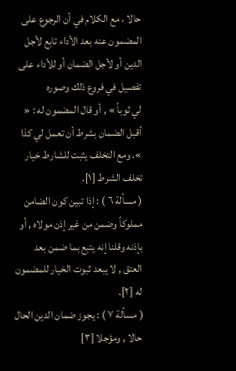حالا ، مع الكلام في أن الرجوع على المضمون عنه بعد الأداء تابع لأجل الدين أو لأجل الضمان أو للأداء على تفصيل في فروع ذلك وصوره
لي ثوباً » , أو قال المضمون له : « أقبل الضمان بشرط أن تعمل لي كذا ». ومع التخلف يثبت للشارط خيار تخلف الشرط [١].
( مسألة ٦ ) : إذا تبين كون الضامن مملوكاً وضمن من غير إذن مولاه , أو بإذنه وقلنا إنه يتبع بما ضمن بعد العتق , لا يبعد ثبوت الخيار للمضمون له [٢].
( مسألة ٧ ) : يجوز ضمان الدين الحال حالا , ومؤجلا [٣]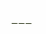___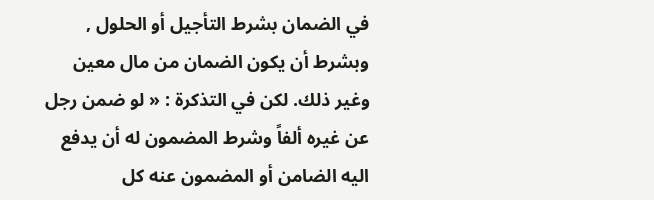في الضمان بشرط التأجيل أو الحلول , وبشرط أن يكون الضمان من مال معين وغير ذلك. لكن في التذكرة : « لو ضمن رجل عن غيره ألفاً وشرط المضمون له أن يدفع اليه الضامن أو المضمون عنه كل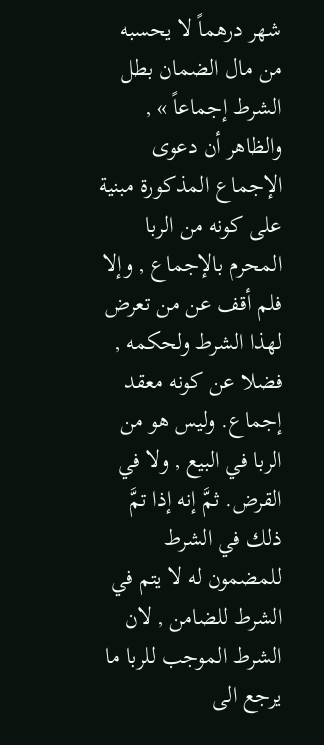شهر درهماً لا يحسبه من مال الضمان بطل الشرط إجماعاً » , والظاهر أن دعوى الإجماع المذكورة مبنية على كونه من الربا المحرم بالإجماع , وإلا فلم أقف عن من تعرض لهذا الشرط ولحكمه , فضلا عن كونه معقد إجماع. وليس هو من الربا في البيع , ولا في القرض. ثمَّ إنه إذا تمَّ ذلك في الشرط للمضمون له لا يتم في الشرط للضامن , لان الشرط الموجب للربا ما يرجع الى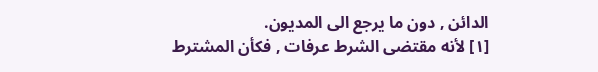الدائن , دون ما يرجع الى المديون.
[١] لأنه مقتضى الشرط عرفات , فكأن المشترط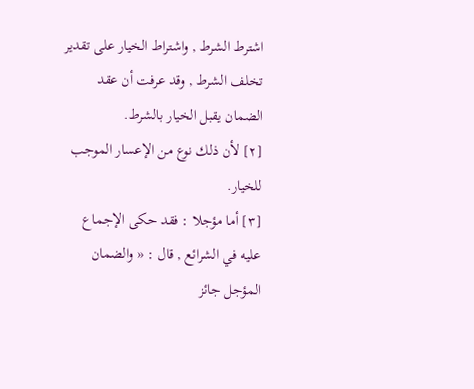اشترط الشرط , واشتراط الخيار على تقدير تخلف الشرط , وقد عرفت أن عقد الضمان يقبل الخيار بالشرط.
[٢] لأن ذلك نوع من الإعسار الموجب للخيار.
[٣] أما مؤجلا : فقد حكى الإجماع عليه في الشرائع , قال : « والضمان المؤجل جائز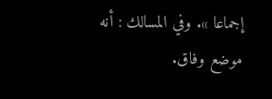إجماعا ». وفي المسالك : أنه موضع وفاق.